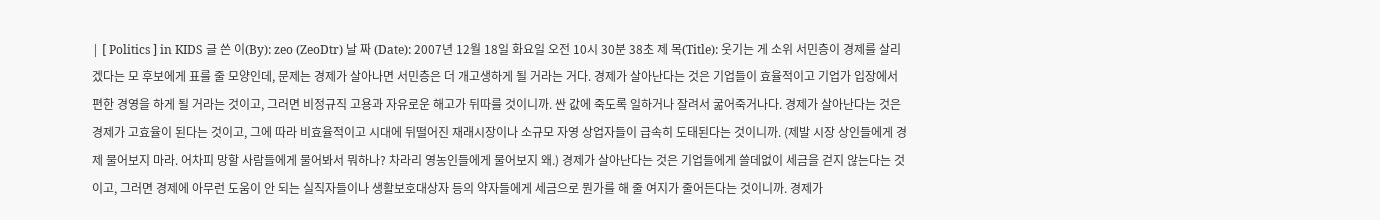| [ Politics ] in KIDS 글 쓴 이(By): zeo (ZeoDtr) 날 짜 (Date): 2007년 12월 18일 화요일 오전 10시 30분 38초 제 목(Title): 웃기는 게 소위 서민층이 경제를 살리겠다는 모 후보에게 표를 줄 모양인데, 문제는 경제가 살아나면 서민층은 더 개고생하게 될 거라는 거다. 경제가 살아난다는 것은 기업들이 효율적이고 기업가 입장에서 편한 경영을 하게 될 거라는 것이고, 그러면 비정규직 고용과 자유로운 해고가 뒤따를 것이니까. 싼 값에 죽도록 일하거나 잘려서 굶어죽거나다. 경제가 살아난다는 것은 경제가 고효율이 된다는 것이고, 그에 따라 비효율적이고 시대에 뒤떨어진 재래시장이나 소규모 자영 상업자들이 급속히 도태된다는 것이니까. (제발 시장 상인들에게 경제 물어보지 마라. 어차피 망할 사람들에게 물어봐서 뭐하나? 차라리 영농인들에게 물어보지 왜.) 경제가 살아난다는 것은 기업들에게 쓸데없이 세금을 걷지 않는다는 것이고, 그러면 경제에 아무런 도움이 안 되는 실직자들이나 생활보호대상자 등의 약자들에게 세금으로 뭔가를 해 줄 여지가 줄어든다는 것이니까. 경제가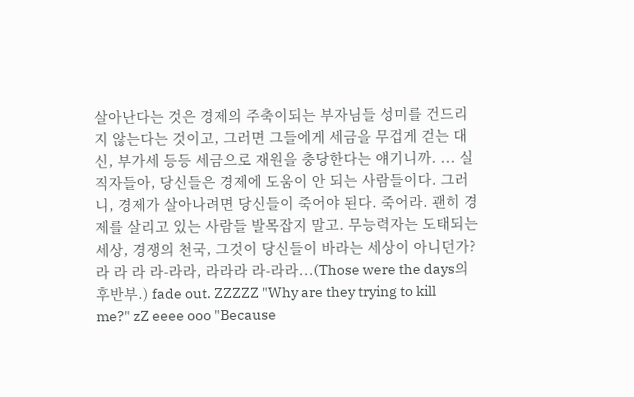살아난다는 것은 경제의 주축이되는 부자님들 성미를 건드리지 않는다는 것이고, 그러면 그들에게 세금을 무겁게 걷는 대신, 부가세 등등 세금으로 재원을 충당한다는 얘기니까. ... 실직자들아, 당신들은 경제에 도움이 안 되는 사람들이다. 그러니, 경제가 살아나려면 당신들이 죽어야 된다. 죽어라. 괜히 경제를 살리고 있는 사람들 발목잡지 말고. 무능력자는 도태되는 세상, 경쟁의 천국, 그것이 당신들이 바라는 세상이 아니던가? 라 라 라 라-라라, 라라라 라-라라...(Those were the days의 후반부.) fade out. ZZZZZ "Why are they trying to kill me?" zZ eeee ooo "Because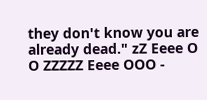they don't know you are already dead." zZ Eeee O O ZZZZZ Eeee OOO -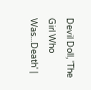Devil Doll, 'The Girl Who Was...Death' |